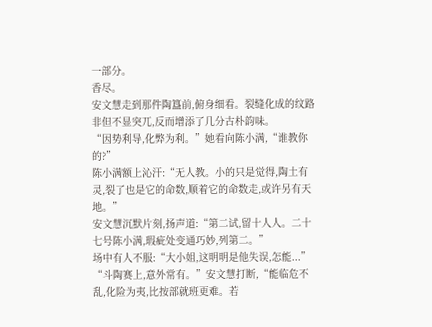一部分。
香尽。
安文慧走到那件陶簋前,俯身细看。裂缝化成的纹路非但不显突兀,反而增添了几分古朴韵味。
“因势利导,化弊为利。”她看向陈小满,“谁教你的?”
陈小满额上沁汗:“无人教。小的只是觉得,陶土有灵,裂了也是它的命数,顺着它的命数走,或许另有天地。”
安文慧沉默片刻,扬声道:“第二试,留十人人。二十七号陈小满,瑕疵处变通巧妙,列第二。”
场中有人不服:“大小姐,这明明是他失误,怎能...”
“斗陶赛上,意外常有。”安文慧打断,“能临危不乱,化险为夷,比按部就班更难。若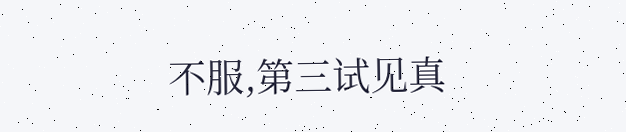不服,第三试见真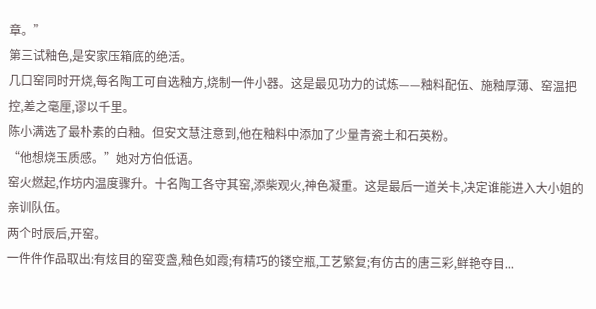章。”
第三试釉色,是安家压箱底的绝活。
几口窑同时开烧,每名陶工可自选釉方,烧制一件小器。这是最见功力的试炼——釉料配伍、施釉厚薄、窑温把控,差之毫厘,谬以千里。
陈小满选了最朴素的白釉。但安文慧注意到,他在釉料中添加了少量青瓷土和石英粉。
“他想烧玉质感。”她对方伯低语。
窑火燃起,作坊内温度骤升。十名陶工各守其窑,添柴观火,神色凝重。这是最后一道关卡,决定谁能进入大小姐的亲训队伍。
两个时辰后,开窑。
一件件作品取出:有炫目的窑变盏,釉色如霞;有精巧的镂空瓶,工艺繁复;有仿古的唐三彩,鲜艳夺目...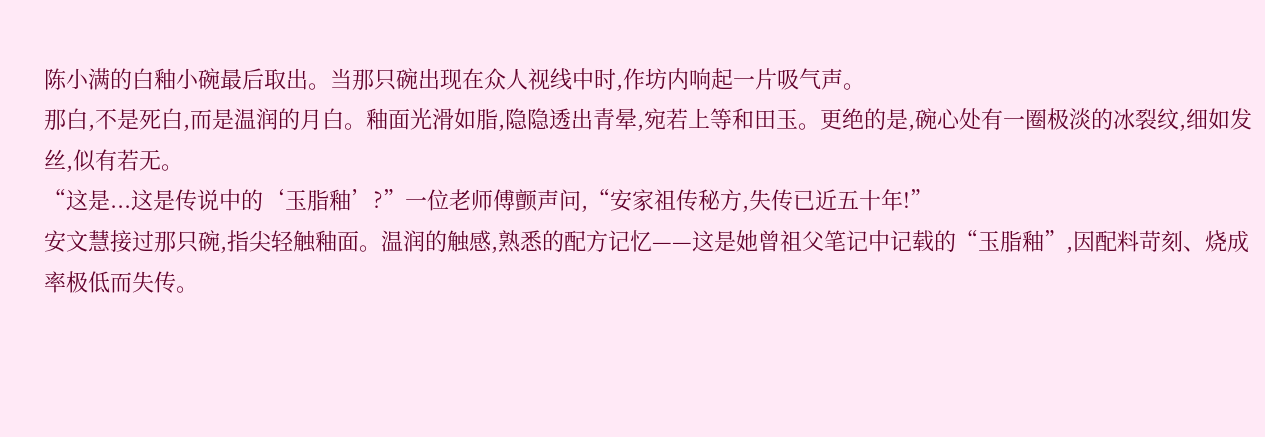陈小满的白釉小碗最后取出。当那只碗出现在众人视线中时,作坊内响起一片吸气声。
那白,不是死白,而是温润的月白。釉面光滑如脂,隐隐透出青晕,宛若上等和田玉。更绝的是,碗心处有一圈极淡的冰裂纹,细如发丝,似有若无。
“这是...这是传说中的‘玉脂釉’?”一位老师傅颤声问,“安家祖传秘方,失传已近五十年!”
安文慧接过那只碗,指尖轻触釉面。温润的触感,熟悉的配方记忆——这是她曾祖父笔记中记载的“玉脂釉”,因配料苛刻、烧成率极低而失传。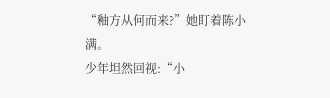“釉方从何而来?”她盯着陈小满。
少年坦然回视:“小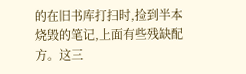的在旧书库打扫时,捡到半本烧毁的笔记,上面有些残缺配方。这三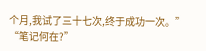个月,我试了三十七次,终于成功一次。”
“笔记何在?”